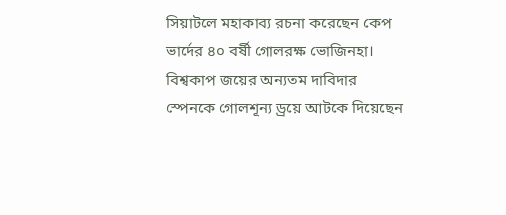সিয়াটলে মহাকাব্য রচনা করেছেন কেপ ভার্দের ৪০ বর্ষী গোলরক্ষ ভোজিনহা। বিশ্বকাপ জয়ের অন্যতম দাবিদার স্পেনকে গোলশূন্য ড্রয়ে আটকে দিয়েছেন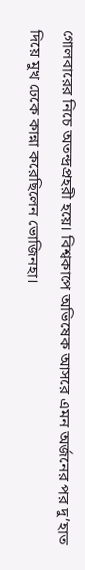গোলবারের নিচে অতন্দ্রপ্রহরী হয়ে। বিশ্বকাপে অভিষেক আসরে এমন অর্জনের পর দু’হাত দিয়ে মুখ ঢেকে কান্না করেছিলেন ভোজিনহা।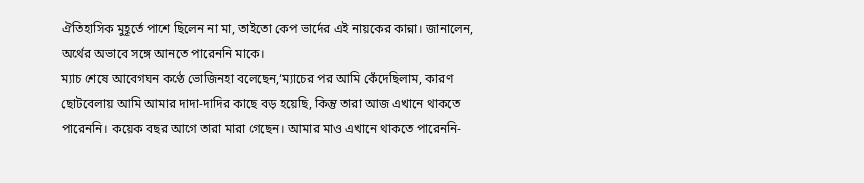ঐতিহাসিক মুহূর্তে পাশে ছিলেন না মা, তাইতো কেপ ভার্দের এই নায়কের কান্না। জানালেন, অর্থের অভাবে সঙ্গে আনতে পারেননি মাকে।
ম্যাচ শেষে আবেগঘন কণ্ঠে ভোজিনহা বলেছেন,‘ম্যাচের পর আমি কেঁদেছিলাম, কারণ ছোটবেলায় আমি আমার দাদা-দাদির কাছে বড় হয়েছি, কিন্তু তারা আজ এখানে থাকতে পারেননি। কয়েক বছর আগে তারা মারা গেছেন। আমার মাও এখানে থাকতে পারেননি-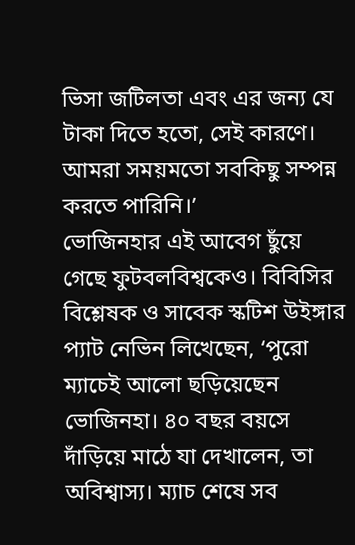ভিসা জটিলতা এবং এর জন্য যে টাকা দিতে হতো, সেই কারণে। আমরা সময়মতো সবকিছু সম্পন্ন করতে পারিনি।’
ভোজিনহার এই আবেগ ছুঁয়ে গেছে ফুটবলবিশ্বকেও। বিবিসির বিশ্লেষক ও সাবেক স্কটিশ উইঙ্গার প্যাট নেভিন লিখেছেন, ‘পুরো ম্যাচেই আলো ছড়িয়েছেন ভোজিনহা। ৪০ বছর বয়সে দাঁড়িয়ে মাঠে যা দেখালেন, তা অবিশ্বাস্য। ম্যাচ শেষে সব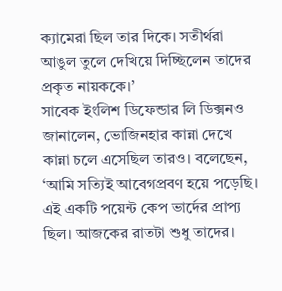ক্যামেরা ছিল তার দিকে। সতীর্থরা আঙুল তুলে দেখিয়ে দিচ্ছিলেন তাদের প্রকৃত নায়ককে।’
সাবেক ইংলিশ ডিফেন্ডার লি ডিক্সনও জানালেন, ভোজিনহার কান্না দেখে কান্না চলে এসেছিল তারও। বলেছেন, ‘আমি সত্যিই আবেগপ্রবণ হয়ে পড়েছি। এই একটি পয়েন্ট কেপ ভার্দের প্রাপ্য ছিল। আজকের রাতটা শুধু তাদের।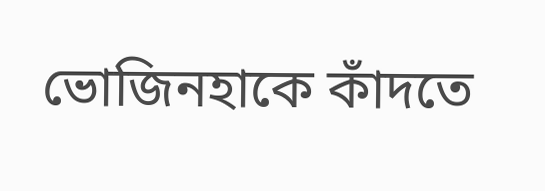ভোজিনহাকে কাঁদতে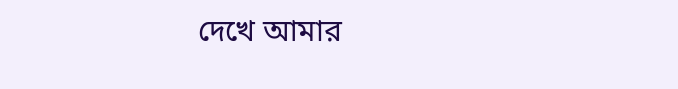দেখে আমার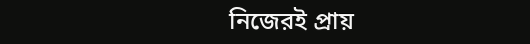নিজেরই প্রায়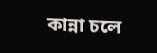কান্না চলে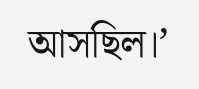আসছিল।’